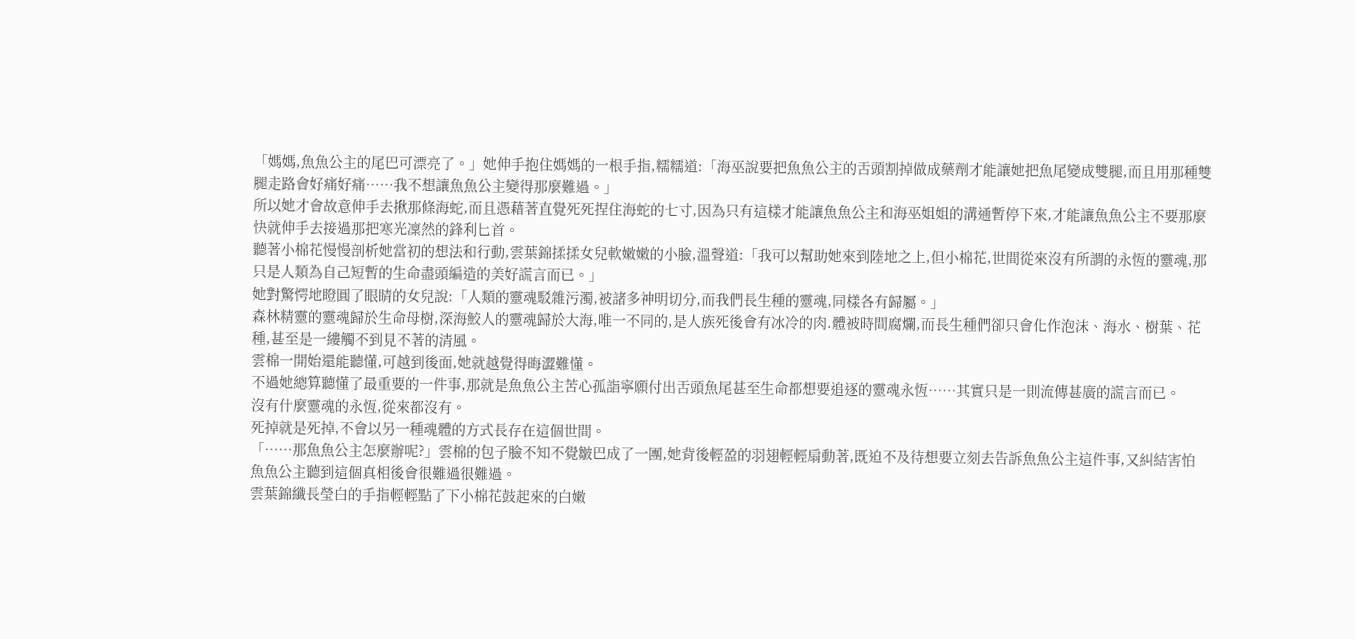「媽媽,魚魚公主的尾巴可漂亮了。」她伸手抱住媽媽的一根手指,糯糯道:「海巫說要把魚魚公主的舌頭割掉做成藥劑才能讓她把魚尾變成雙腿,而且用那種雙腿走路會好痛好痛……我不想讓魚魚公主變得那麼難過。」
所以她才會故意伸手去揪那條海蛇,而且憑藉著直覺死死捏住海蛇的七寸,因為只有這樣才能讓魚魚公主和海巫姐姐的溝通暫停下來,才能讓魚魚公主不要那麼快就伸手去接過那把寒光凜然的鋒利匕首。
聽著小棉花慢慢剖析她當初的想法和行動,雲葉錦揉揉女兒軟嫩嫩的小臉,溫聲道:「我可以幫助她來到陸地之上,但小棉花,世間從來沒有所謂的永恆的靈魂,那只是人類為自己短暫的生命盡頭編造的美好謊言而已。」
她對驚愕地瞪圓了眼睛的女兒說:「人類的靈魂駁雜污濁,被諸多神明切分,而我們長生種的靈魂,同樣各有歸屬。」
森林精靈的靈魂歸於生命母樹,深海鮫人的靈魂歸於大海,唯一不同的,是人族死後會有冰冷的肉.體被時間腐爛,而長生種們卻只會化作泡沫、海水、樹葉、花種,甚至是一縷觸不到見不著的清風。
雲棉一開始還能聽懂,可越到後面,她就越覺得晦澀難懂。
不過她總算聽懂了最重要的一件事,那就是魚魚公主苦心孤詣寧願付出舌頭魚尾甚至生命都想要追逐的靈魂永恆……其實只是一則流傳甚廣的謊言而已。
沒有什麼靈魂的永恆,從來都沒有。
死掉就是死掉,不會以另一種魂體的方式長存在這個世間。
「……那魚魚公主怎麼辦呢?」雲棉的包子臉不知不覺皺巴成了一團,她背後輕盈的羽翅輕輕扇動著,既迫不及待想要立刻去告訴魚魚公主這件事,又糾結害怕魚魚公主聽到這個真相後會很難過很難過。
雲葉錦纖長瑩白的手指輕輕點了下小棉花鼓起來的白嫩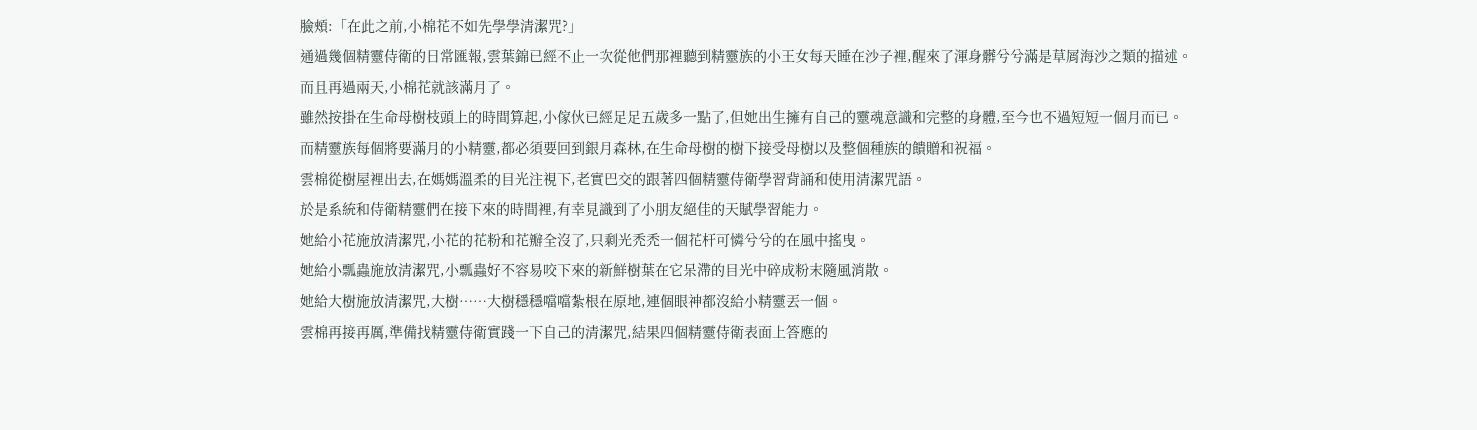臉頰:「在此之前,小棉花不如先學學清潔咒?」
通過幾個精靈侍衛的日常匯報,雲葉錦已經不止一次從他們那裡聽到精靈族的小王女每天睡在沙子裡,醒來了渾身髒兮兮滿是草屑海沙之類的描述。
而且再過兩天,小棉花就該滿月了。
雖然按掛在生命母樹枝頭上的時間算起,小傢伙已經足足五歲多一點了,但她出生擁有自己的靈魂意識和完整的身體,至今也不過短短一個月而已。
而精靈族每個將要滿月的小精靈,都必須要回到銀月森林,在生命母樹的樹下接受母樹以及整個種族的饋贈和祝福。
雲棉從樹屋裡出去,在媽媽溫柔的目光注視下,老實巴交的跟著四個精靈侍衛學習背誦和使用清潔咒語。
於是系統和侍衛精靈們在接下來的時間裡,有幸見識到了小朋友絕佳的天賦學習能力。
她給小花施放清潔咒,小花的花粉和花瓣全沒了,只剩光禿禿一個花杆可憐兮兮的在風中搖曳。
她給小瓢蟲施放清潔咒,小瓢蟲好不容易咬下來的新鮮樹葉在它呆滯的目光中碎成粉末隨風消散。
她給大樹施放清潔咒,大樹……大樹穩穩噹噹紮根在原地,連個眼神都沒給小精靈丟一個。
雲棉再接再厲,準備找精靈侍衛實踐一下自己的清潔咒,結果四個精靈侍衛表面上答應的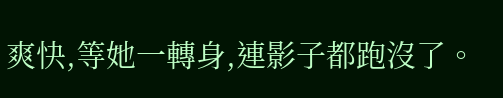爽快,等她一轉身,連影子都跑沒了。